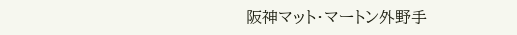阪神マット・マートン外野手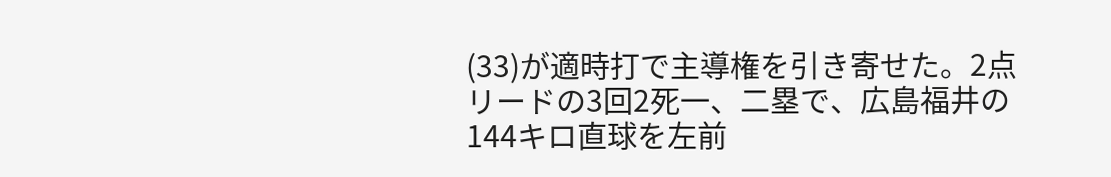(33)が適時打で主導権を引き寄せた。2点リードの3回2死一、二塁で、広島福井の144キロ直球を左前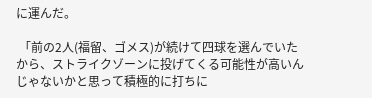に運んだ。

 「前の2人(福留、ゴメス)が続けて四球を選んでいたから、ストライクゾーンに投げてくる可能性が高いんじゃないかと思って積極的に打ちに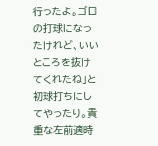行ったよ。ゴロの打球になったけれど、いいところを抜けてくれたね」と初球打ちにしてやったり。貴重な左前適時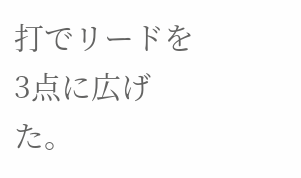打でリードを3点に広げた。